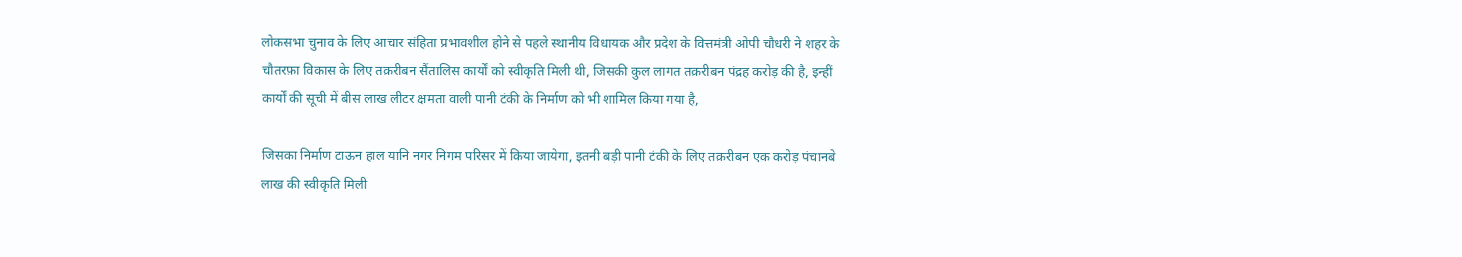लोकसभा चुनाव के लिए आचार संहिता प्रभावशील होने से पहले स्थानीय विधायक और प्रदेश के वित्तमंत्री ओपी चौधरी ने शहर के चौतरफ़ा विकास के लिए तक़रीबन सैंतालिस कार्यों को स्वीकृति मिली थी, जिसकी कुल लागत तक़रीबन पंद्रह करोड़ की है, इन्हीं कार्यों की सूची में बीस लाख लीटर क्षमता वाली पानी टंकी के निर्माण को भी शामिल किया गया है,

जिसका निर्माण टाऊन हाल यानि नगर निगम परिसर में किया जायेगा, इतनी बड़ी पानी टंकी के लिए तक़रीबन एक करोड़ पंचानबे लाख की स्वीकृति मिली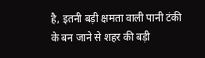है, इतनी बड़ी क्षमता वाली पानी टंकी के बन जाने से शहर की बड़ी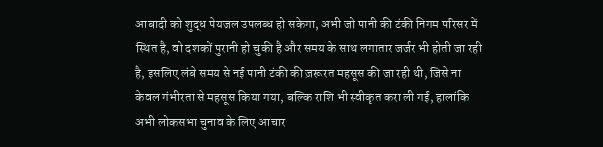आबादी को शुद्ध पेयजल उपलब्ध हो सकेगा, अभी जो पानी की टंकी निगम परिसर में स्थित है, वो दशकों पुरानी हो चुकी है और समय के साथ लगातार जर्जर भी होती जा रही है, इसलिए लंबे समय से नई पानी टंकी की ज़रूरत महसूस की जा रही थी, जिसे ना केवल गंभीरता से महसूस किया गया, बल्कि राशि भी स्वीकृत करा ली गई, हालांकि अभी लोकसभा चुनाव के लिए आचार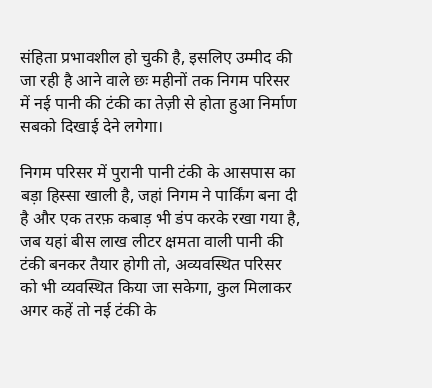संहिता प्रभावशील हो चुकी है, इसलिए उम्मीद की जा रही है आने वाले छः महीनों तक निगम परिसर में नई पानी की टंकी का तेज़ी से होता हुआ निर्माण सबको दिखाई देने लगेगा।

निगम परिसर में पुरानी पानी टंकी के आसपास का बड़ा हिस्सा खाली है, जहां निगम ने पार्किंग बना दी है और एक तरफ़ कबाड़ भी डंप करके रखा गया है, जब यहां बीस लाख लीटर क्षमता वाली पानी की टंकी बनकर तैयार होगी तो, अव्यवस्थित परिसर को भी व्यवस्थित किया जा सकेगा, कुल मिलाकर अगर कहें तो नई टंकी के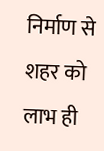निर्माण से शहर को लाभ ही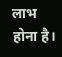लाभ होना है।